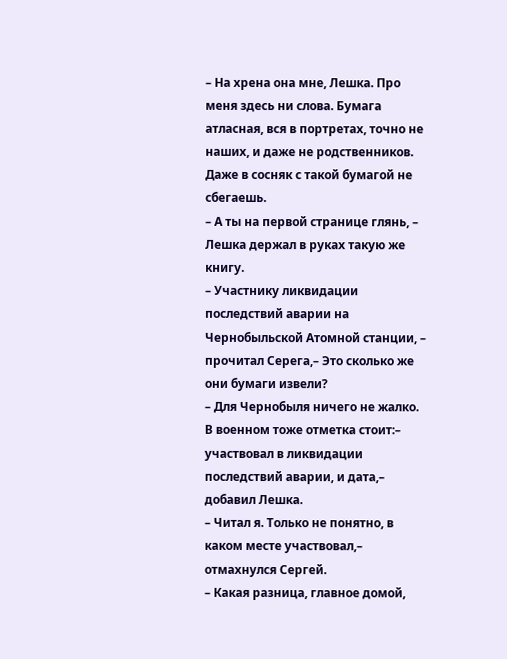– На хрена она мне, Лешка. Про меня здесь ни слова. Бумага атласная, вся в портретах, точно не наших, и даже не родственников. Даже в сосняк с такой бумагой не сбегаешь.
– А ты на первой странице глянь, – Лешка держал в руках такую же книгу.
– Участнику ликвидации последствий аварии на Чернобыльской Атомной станции, – прочитал Серега,– Это сколько же они бумаги извели?
– Для Чернобыля ничего не жалко. В военном тоже отметка стоит:– участвовал в ликвидации последствий аварии, и дата,– добавил Лешка.
– Читал я. Только не понятно, в каком месте участвовал,– отмахнулся Сергей.
– Какая разница, главное домой,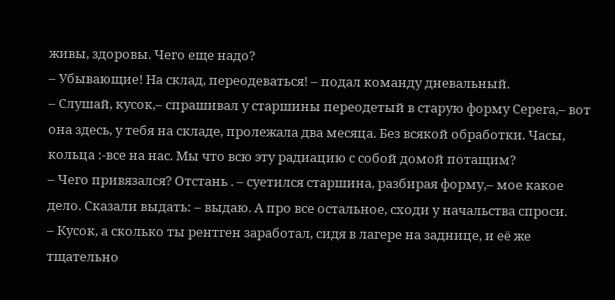живы, здоровы. Чего еще надо?
– Убывающие! На склад, переодеваться! – подал команду дневальный.
– Слушай, кусок,– спрашивал у старшины переодетый в старую форму Серега,– вот она здесь, у тебя на складе, пролежала два месяца. Без всякой обработки. Часы, кольца :-все на нас. Мы что всю эту радиацию с собой домой потащим?
– Чего привязался? Отстань . – суетился старшина, разбирая форму,– мое какое дело. Сказали выдать: – выдаю. А про все остальное, сходи у начальства спроси.
– Кусок, а сколько ты рентген заработал, сидя в лагере на заднице, и её же тщательно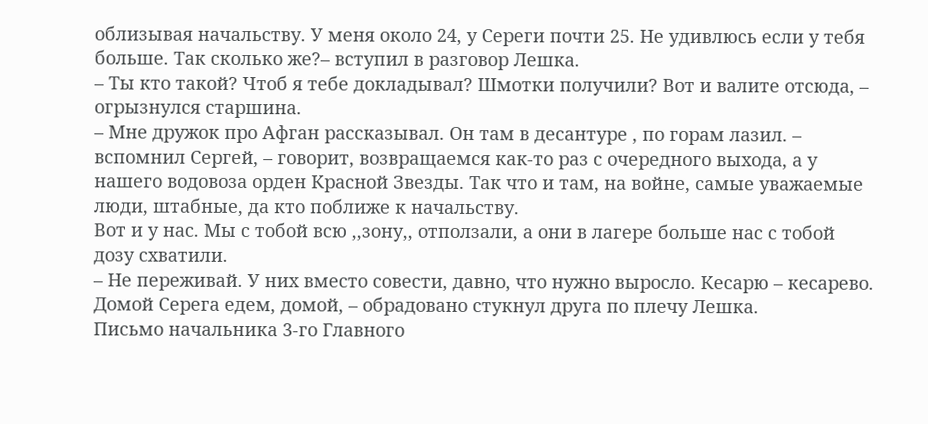облизывая начальству. У меня около 24, у Сереги почти 25. Не удивлюсь если у тебя больше. Так сколько же?– вступил в разговор Лешка.
– Ты кто такой? Чтоб я тебе докладывал? Шмотки получили? Вот и валите отсюда, – огрызнулся старшина.
– Мне дружок про Афган рассказывал. Он там в десантуре , по горам лазил. – вспомнил Сергей, – говорит, возвращаемся как-то раз с очередного выхода, а у нашего водовоза орден Красной Звезды. Так что и там, на войне, самые уважаемые люди, штабные, да кто поближе к начальству.
Вот и у нас. Мы с тобой всю ,,зону,, отползали, а они в лагере больше нас с тобой дозу схватили.
– Не переживай. У них вместо совести, давно, что нужно выросло. Кесарю – кесарево. Домой Серега едем, домой, – обрадовано стукнул друга по плечу Лешка.
Письмо начальника 3-го Главного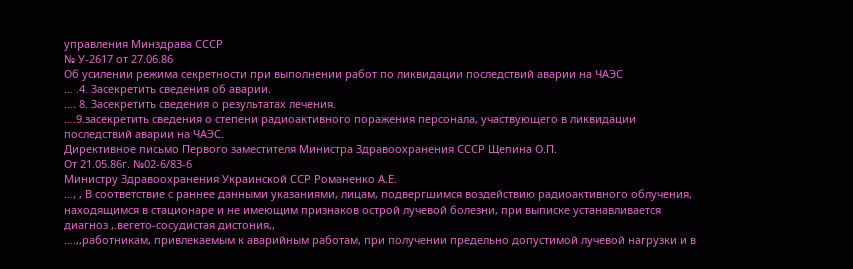управления Минздрава СССР
№ У-2617 от 27.06.86
Об усилении режима секретности при выполнении работ по ликвидации последствий аварии на ЧАЭС
… .4. Засекретить сведения об аварии.
…. 8. Засекретить сведения о результатах лечения.
….9.засекретить сведения о степени радиоактивного поражения персонала, участвующего в ликвидации последствий аварии на ЧАЭС.
Директивное письмо Первого заместителя Министра Здравоохранения СССР Щепина О.П.
От 21.05.86г. №02-6/83-6
Министру Здравоохранения Украинской ССР Романенко А.Е.
…, , В соответствие с раннее данными указаниями, лицам, подвергшимся воздействию радиоактивного облучения, находящимся в стационаре и не имеющим признаков острой лучевой болезни, при выписке устанавливается диагноз ,.вегето-сосудистая дистония,,
….,,работникам, привлекаемым к аварийным работам, при получении предельно допустимой лучевой нагрузки и в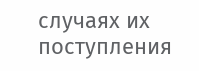случаях их поступления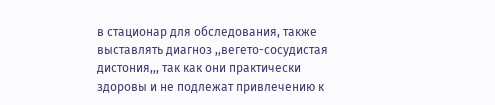в стационар для обследования, также выставлять диагноз ,,вегето-сосудистая дистония,,, так как они практически здоровы и не подлежат привлечению к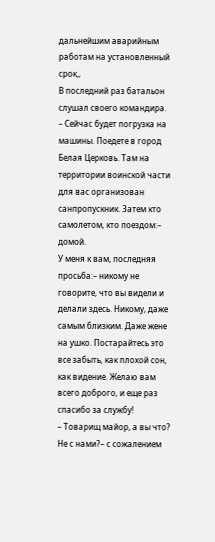дальнейшим аварийным работам на установленный срок,,
В последний раз батальон слушал своего командира.
– Сейчас будет погрузка на машины. Поедете в город Белая Церковь. Там на территории воинской части для вас организован санпропускник. Затем кто самолетом, кто поездом:– домой.
У меня к вам, последняя просьба:– никому не говорите, что вы видели и делали здесь. Никому, даже самым близким. Даже жене на ушко. Постарайтесь это все забыть, как плохой сон, как видение. Желаю вам всего доброго, и еще раз спасибо за службу!
– Товарищ майор, а вы что? Не с нами?– с сожалением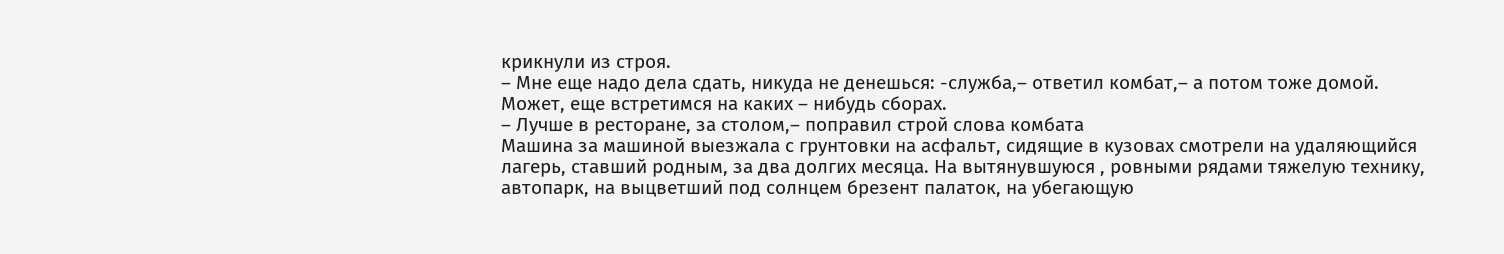крикнули из строя.
– Мне еще надо дела сдать, никуда не денешься: -служба,– ответил комбат,– а потом тоже домой. Может, еще встретимся на каких – нибудь сборах.
– Лучше в ресторане, за столом,– поправил строй слова комбата
Машина за машиной выезжала с грунтовки на асфальт, сидящие в кузовах смотрели на удаляющийся лагерь, ставший родным, за два долгих месяца. На вытянувшуюся , ровными рядами тяжелую технику, автопарк, на выцветший под солнцем брезент палаток, на убегающую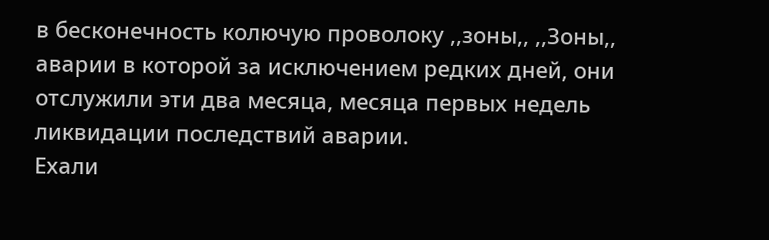в бесконечность колючую проволоку ,,зоны,, ,,Зоны,, аварии в которой за исключением редких дней, они отслужили эти два месяца, месяца первых недель ликвидации последствий аварии.
Ехали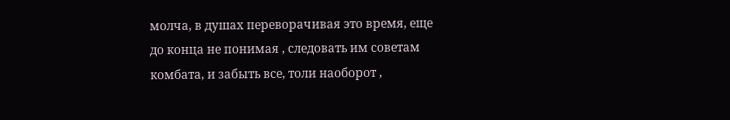молча, в душах переворачивая это время, еще до конца не понимая , следовать им советам комбата, и забыть все, толи наоборот ,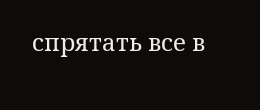спрятать все в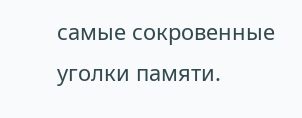самые сокровенные уголки памяти.